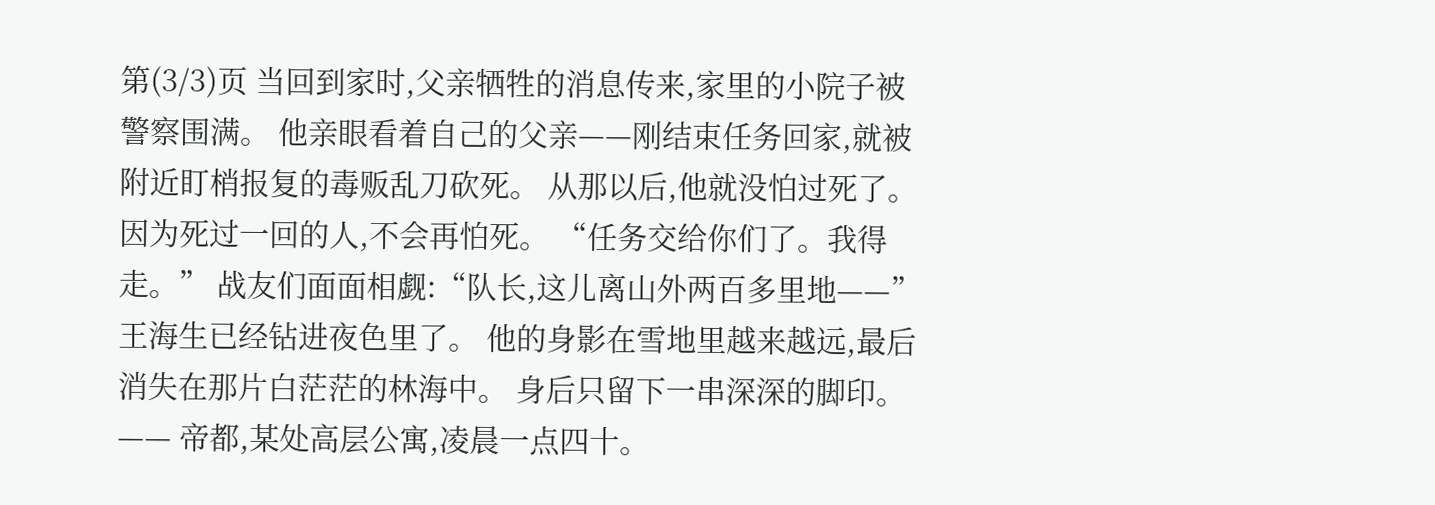第(3/3)页 当回到家时,父亲牺牲的消息传来,家里的小院子被警察围满。 他亲眼看着自己的父亲——刚结束任务回家,就被附近盯梢报复的毒贩乱刀砍死。 从那以后,他就没怕过死了。 因为死过一回的人,不会再怕死。 “任务交给你们了。我得走。” 战友们面面相觑:“队长,这儿离山外两百多里地——” 王海生已经钻进夜色里了。 他的身影在雪地里越来越远,最后消失在那片白茫茫的林海中。 身后只留下一串深深的脚印。 —— 帝都,某处高层公寓,凌晨一点四十。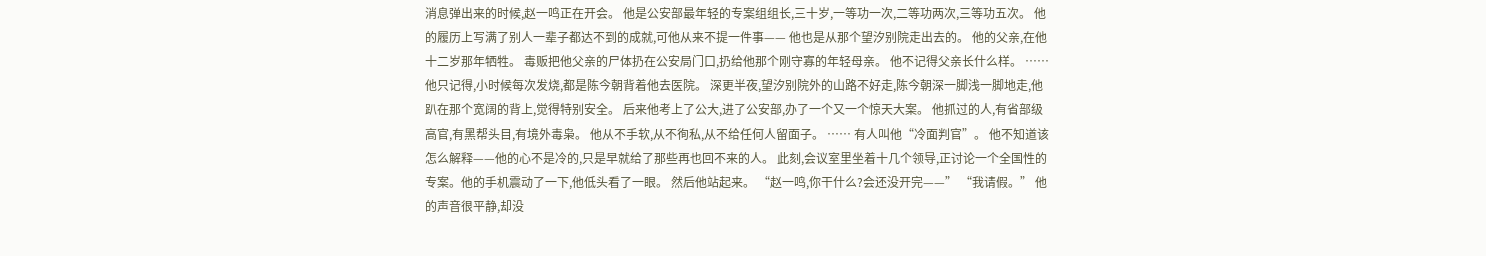消息弹出来的时候,赵一鸣正在开会。 他是公安部最年轻的专案组组长,三十岁,一等功一次,二等功两次,三等功五次。 他的履历上写满了别人一辈子都达不到的成就,可他从来不提一件事—— 他也是从那个望汐别院走出去的。 他的父亲,在他十二岁那年牺牲。 毒贩把他父亲的尸体扔在公安局门口,扔给他那个刚守寡的年轻母亲。 他不记得父亲长什么样。 …… 他只记得,小时候每次发烧,都是陈今朝背着他去医院。 深更半夜,望汐别院外的山路不好走,陈今朝深一脚浅一脚地走,他趴在那个宽阔的背上,觉得特别安全。 后来他考上了公大,进了公安部,办了一个又一个惊天大案。 他抓过的人,有省部级高官,有黑帮头目,有境外毒枭。 他从不手软,从不徇私,从不给任何人留面子。 …… 有人叫他“冷面判官”。 他不知道该怎么解释——他的心不是冷的,只是早就给了那些再也回不来的人。 此刻,会议室里坐着十几个领导,正讨论一个全国性的专案。他的手机震动了一下,他低头看了一眼。 然后他站起来。 “赵一鸣,你干什么?会还没开完——” “我请假。” 他的声音很平静,却没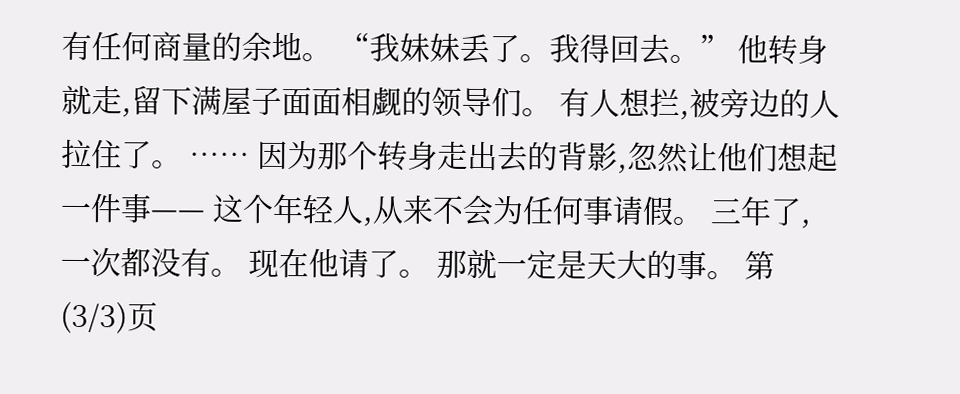有任何商量的余地。 “我妹妹丢了。我得回去。” 他转身就走,留下满屋子面面相觑的领导们。 有人想拦,被旁边的人拉住了。 …… 因为那个转身走出去的背影,忽然让他们想起一件事—— 这个年轻人,从来不会为任何事请假。 三年了,一次都没有。 现在他请了。 那就一定是天大的事。 第(3/3)页